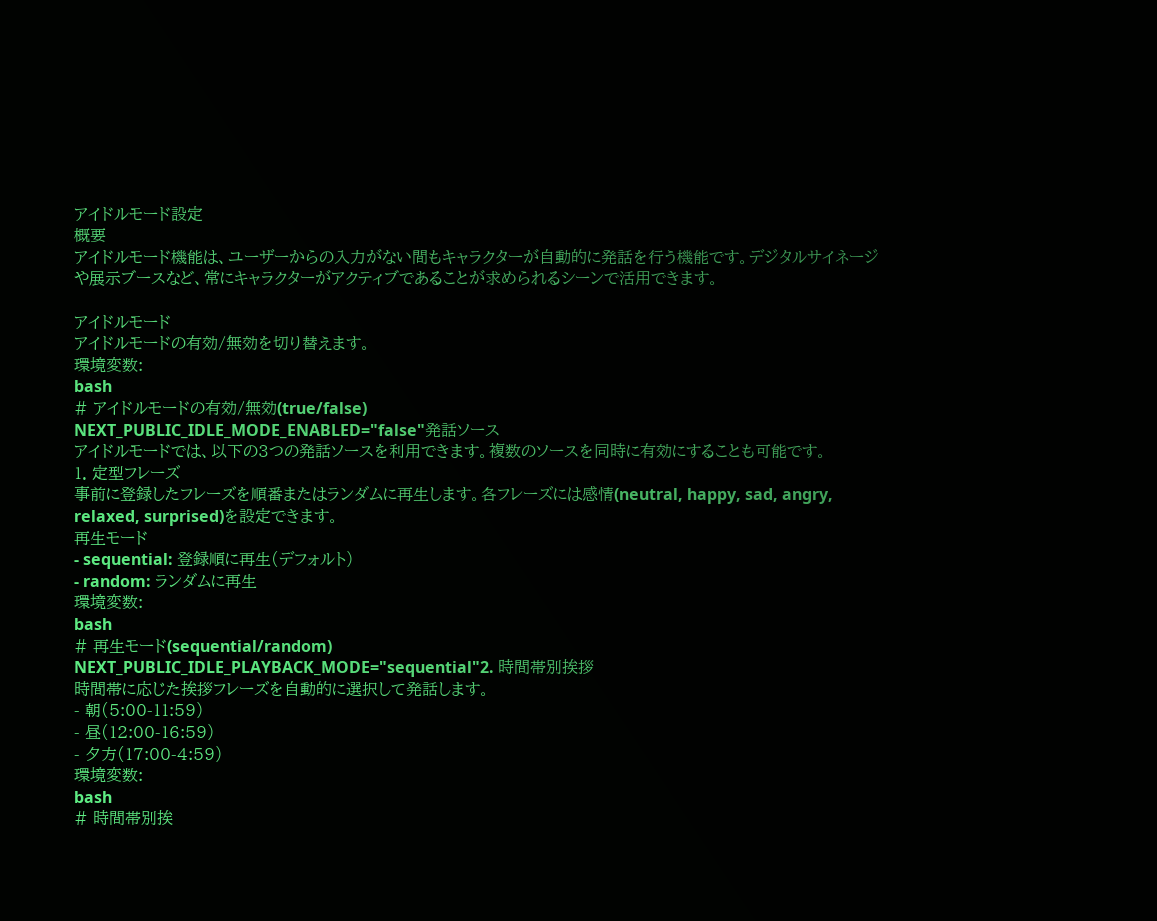アイドルモード設定
概要
アイドルモード機能は、ユーザーからの入力がない間もキャラクターが自動的に発話を行う機能です。デジタルサイネージや展示ブースなど、常にキャラクターがアクティブであることが求められるシーンで活用できます。

アイドルモード
アイドルモードの有効/無効を切り替えます。
環境変数:
bash
# アイドルモードの有効/無効(true/false)
NEXT_PUBLIC_IDLE_MODE_ENABLED="false"発話ソース
アイドルモードでは、以下の3つの発話ソースを利用できます。複数のソースを同時に有効にすることも可能です。
1. 定型フレーズ
事前に登録したフレーズを順番またはランダムに再生します。各フレーズには感情(neutral, happy, sad, angry, relaxed, surprised)を設定できます。
再生モード
- sequential: 登録順に再生(デフォルト)
- random: ランダムに再生
環境変数:
bash
# 再生モード(sequential/random)
NEXT_PUBLIC_IDLE_PLAYBACK_MODE="sequential"2. 時間帯別挨拶
時間帯に応じた挨拶フレーズを自動的に選択して発話します。
- 朝(5:00-11:59)
- 昼(12:00-16:59)
- 夕方(17:00-4:59)
環境変数:
bash
# 時間帯別挨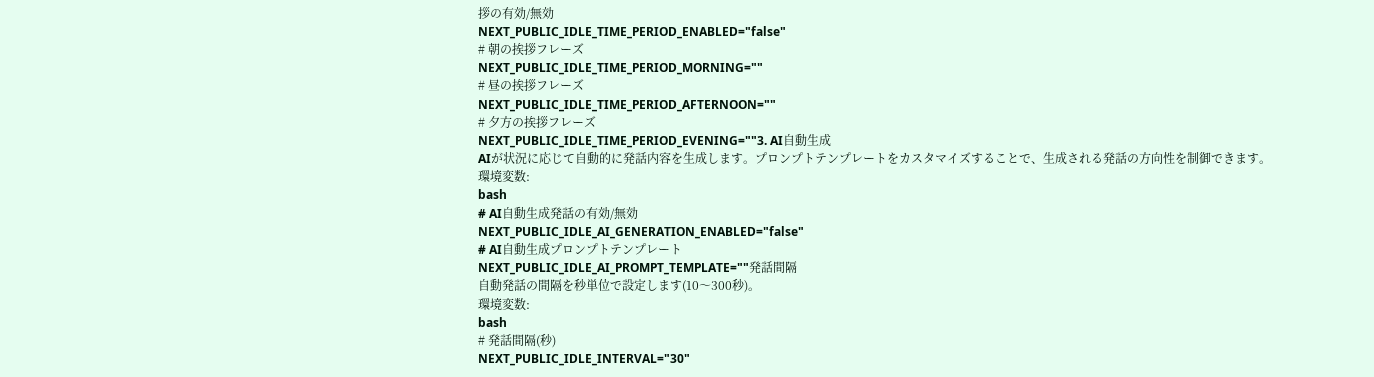拶の有効/無効
NEXT_PUBLIC_IDLE_TIME_PERIOD_ENABLED="false"
# 朝の挨拶フレーズ
NEXT_PUBLIC_IDLE_TIME_PERIOD_MORNING=""
# 昼の挨拶フレーズ
NEXT_PUBLIC_IDLE_TIME_PERIOD_AFTERNOON=""
# 夕方の挨拶フレーズ
NEXT_PUBLIC_IDLE_TIME_PERIOD_EVENING=""3. AI自動生成
AIが状況に応じて自動的に発話内容を生成します。プロンプトテンプレートをカスタマイズすることで、生成される発話の方向性を制御できます。
環境変数:
bash
# AI自動生成発話の有効/無効
NEXT_PUBLIC_IDLE_AI_GENERATION_ENABLED="false"
# AI自動生成プロンプトテンプレート
NEXT_PUBLIC_IDLE_AI_PROMPT_TEMPLATE=""発話間隔
自動発話の間隔を秒単位で設定します(10〜300秒)。
環境変数:
bash
# 発話間隔(秒)
NEXT_PUBLIC_IDLE_INTERVAL="30"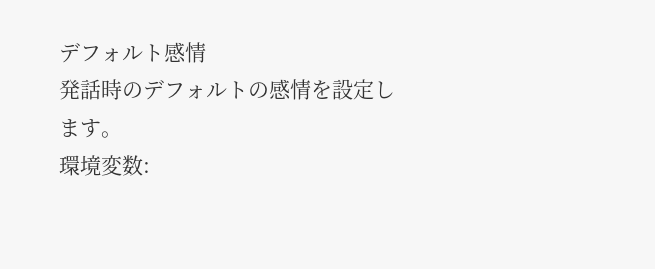デフォルト感情
発話時のデフォルトの感情を設定します。
環境変数: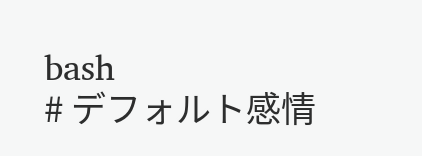bash
# デフォルト感情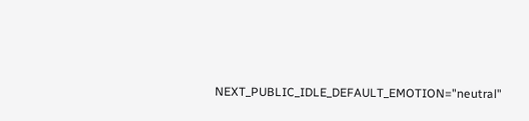NEXT_PUBLIC_IDLE_DEFAULT_EMOTION="neutral"